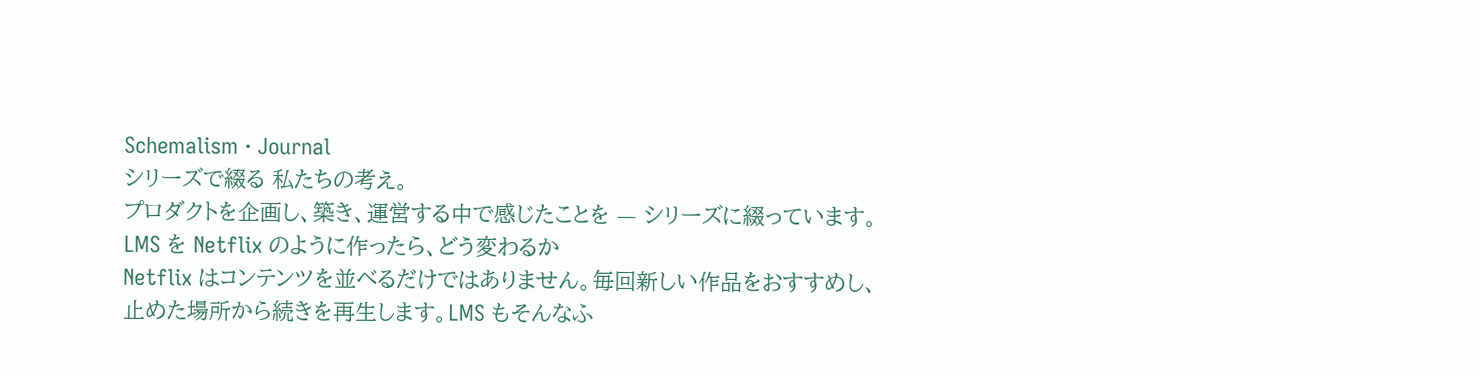Schemalism · Journal
シリーズで綴る 私たちの考え。
プロダクトを企画し、築き、運営する中で感じたことを — シリーズに綴っています。
LMS を Netflix のように作ったら、どう変わるか
Netflix はコンテンツを並べるだけではありません。毎回新しい作品をおすすめし、止めた場所から続きを再生します。LMS もそんなふ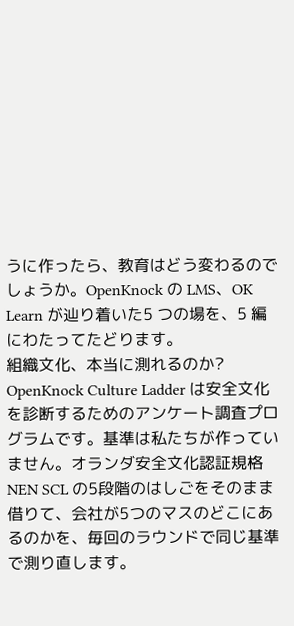うに作ったら、教育はどう変わるのでしょうか。OpenKnock の LMS、OK Learn が辿り着いた5 つの場を、5 編にわたってたどります。
組織文化、本当に測れるのか?
OpenKnock Culture Ladder は安全文化を診断するためのアンケート調査プログラムです。基準は私たちが作っていません。オランダ安全文化認証規格 NEN SCL の5段階のはしごをそのまま借りて、会社が5つのマスのどこにあるのかを、毎回のラウンドで同じ基準で測り直します。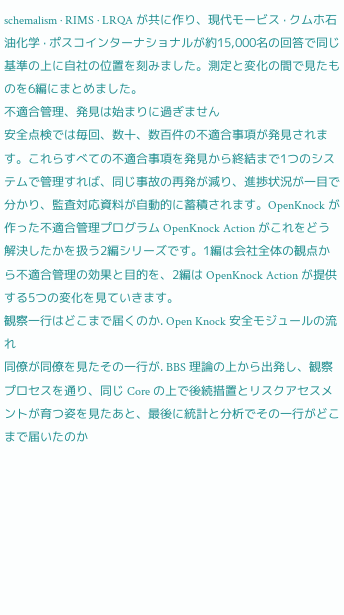schemalism · RIMS · LRQA が共に作り、現代モービス · クムホ石油化学 · ポスコインターナショナルが約15,000名の回答で同じ基準の上に自社の位置を刻みました。測定と変化の間で見たものを6編にまとめました。
不適合管理、発見は始まりに過ぎません
安全点検では毎回、数十、数百件の不適合事項が発見されます。これらすべての不適合事項を発見から終結まで1つのシステムで管理すれば、同じ事故の再発が減り、進捗状況が一目で分かり、監査対応資料が自動的に蓄積されます。OpenKnock が作った不適合管理プログラム OpenKnock Action がこれをどう解決したかを扱う2編シリーズです。1編は会社全体の観点から不適合管理の効果と目的を、2編は OpenKnock Action が提供する5つの変化を見ていきます。
観察一行はどこまで届くのか. Open Knock 安全モジュールの流れ
同僚が同僚を見たその一行が. BBS 理論の上から出発し、観察プロセスを通り、同じ Core の上で後続措置とリスクアセスメントが育つ姿を見たあと、最後に統計と分析でその一行がどこまで届いたのか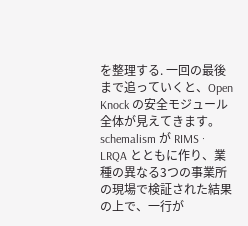を整理する. 一回の最後まで追っていくと、Open Knock の安全モジュール全体が見えてきます。schemalism が RIMS · LRQA とともに作り、業種の異なる3つの事業所の現場で検証された結果の上で、一行が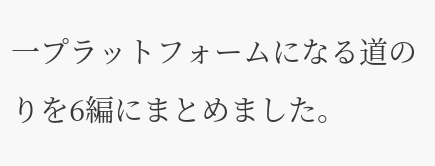一プラットフォームになる道のりを6編にまとめました。